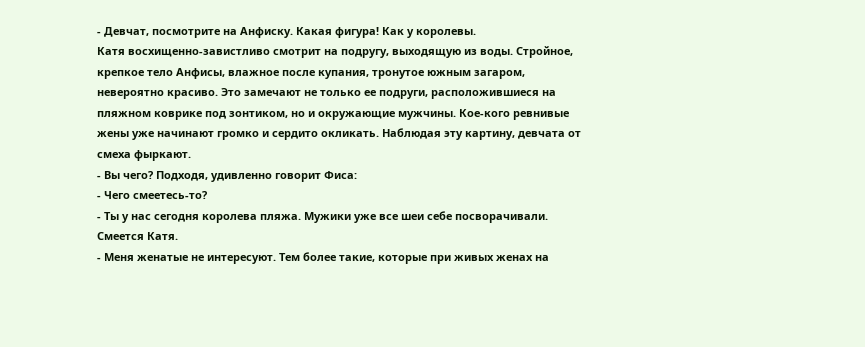- Девчат, посмотрите на Анфиску. Какая фигура! Как у королевы.
Катя восхищенно-завистливо смотрит на подругу, выходящую из воды. Стройное, крепкое тело Анфисы, влажное после купания, тронутое южным загаром, невероятно красиво. Это замечают не только ее подруги, расположившиеся на пляжном коврике под зонтиком, но и окружающие мужчины. Кое-кого ревнивые жены уже начинают громко и сердито окликать. Наблюдая эту картину, девчата от смеха фыркают.
- Вы чего? Подходя, удивленно говорит Фиса:
- Чего смеетесь-то?
- Ты у нас сегодня королева пляжа. Мужики уже все шеи себе посворачивали. Смеется Катя.
- Меня женатые не интересуют. Тем более такие, которые при живых женах на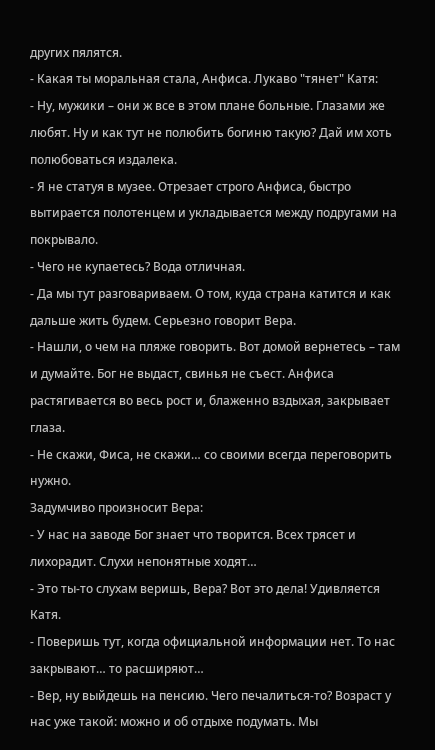других пялятся.
- Какая ты моральная стала, Анфиса. Лукаво "тянет" Катя:
- Ну, мужики – они ж все в этом плане больные. Глазами же любят. Ну и как тут не полюбить богиню такую? Дай им хоть полюбоваться издалека.
- Я не статуя в музее. Отрезает строго Анфиса, быстро вытирается полотенцем и укладывается между подругами на покрывало.
- Чего не купаетесь? Вода отличная.
- Да мы тут разговариваем. О том, куда страна катится и как дальше жить будем. Серьезно говорит Вера.
- Нашли, о чем на пляже говорить. Вот домой вернетесь – там и думайте. Бог не выдаст, свинья не съест. Анфиса растягивается во весь рост и, блаженно вздыхая, закрывает глаза.
- Не скажи, Фиса, не скажи… со своими всегда переговорить нужно.
Задумчиво произносит Вера:
- У нас на заводе Бог знает что творится. Всех трясет и лихорадит. Слухи непонятные ходят…
- Это ты-то слухам веришь, Вера? Вот это дела! Удивляется Катя.
- Поверишь тут, когда официальной информации нет. То нас закрывают… то расширяют…
- Вер, ну выйдешь на пенсию. Чего печалиться-то? Возраст у нас уже такой: можно и об отдыхе подумать. Мы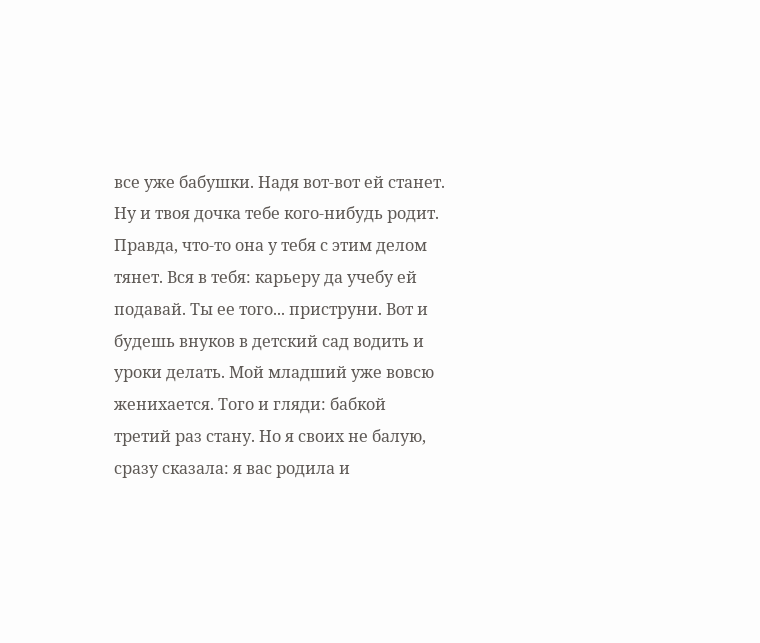все уже бабушки. Надя вот-вот ей станет. Ну и твоя дочка тебе кого-нибудь родит. Правда, что-то она у тебя с этим делом тянет. Вся в тебя: карьеру да учебу ей подавай. Ты ее того... приструни. Вот и будешь внуков в детский сад водить и уроки делать. Мой младший уже вовсю женихается. Того и гляди: бабкой третий раз стану. Но я своих не балую, сразу сказала: я вас родила и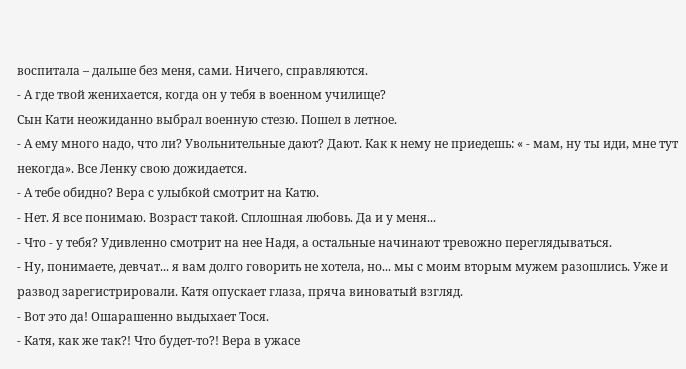воспитала – дальше без меня, сами. Ничего, справляются.
- А где твой женихается, когда он у тебя в военном училище?
Сын Кати неожиданно выбрал военную стезю. Пошел в летное.
- А ему много надо, что ли? Увольнительные дают? Дают. Как к нему не приедешь: « - мам, ну ты иди, мне тут некогда». Все Ленку свою дожидается.
- А тебе обидно? Вера с улыбкой смотрит на Катю.
- Нет. Я все понимаю. Возраст такой. Сплошная любовь. Да и у меня...
- Что - у тебя? Удивленно смотрит на нее Надя, а остальные начинают тревожно переглядываться.
- Ну, понимаете, девчат... я вам долго говорить не хотела, но... мы с моим вторым мужем разошлись. Уже и развод зарегистрировали. Катя опускает глаза, пряча виноватый взгляд.
- Вот это да! Ошарашенно выдыхает Тося.
- Катя, как же так?! Что будет-то?! Вера в ужасе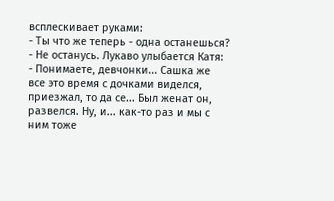всплескивает руками:
- Ты что же теперь - одна останешься?
- Не останусь. Лукаво улыбается Катя:
- Понимаете, девчонки... Сашка же все это время с дочками виделся, приезжал, то да се... Был женат он, развелся. Ну, и... как-то раз и мы с ним тоже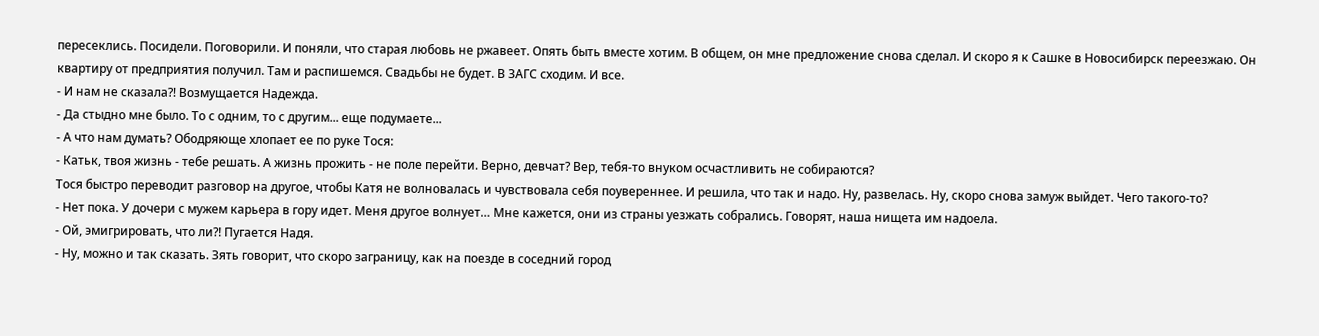пересеклись. Посидели. Поговорили. И поняли, что старая любовь не ржавеет. Опять быть вместе хотим. В общем, он мне предложение снова сделал. И скоро я к Сашке в Новосибирск переезжаю. Он квартиру от предприятия получил. Там и распишемся. Свадьбы не будет. В ЗАГС сходим. И все.
- И нам не сказала?! Возмущается Надежда.
- Да стыдно мне было. То с одним, то с другим... еще подумаете...
- А что нам думать? Ободряюще хлопает ее по руке Тося:
- Катьк, твоя жизнь - тебе решать. А жизнь прожить - не поле перейти. Верно, девчат? Вер, тебя-то внуком осчастливить не собираются?
Тося быстро переводит разговор на другое, чтобы Катя не волновалась и чувствовала себя поувереннее. И решила, что так и надо. Ну, развелась. Ну, скоро снова замуж выйдет. Чего такого-то?
- Нет пока. У дочери с мужем карьера в гору идет. Меня другое волнует… Мне кажется, они из страны уезжать собрались. Говорят, наша нищета им надоела.
- Ой, эмигрировать, что ли?! Пугается Надя.
- Ну, можно и так сказать. Зять говорит, что скоро заграницу, как на поезде в соседний город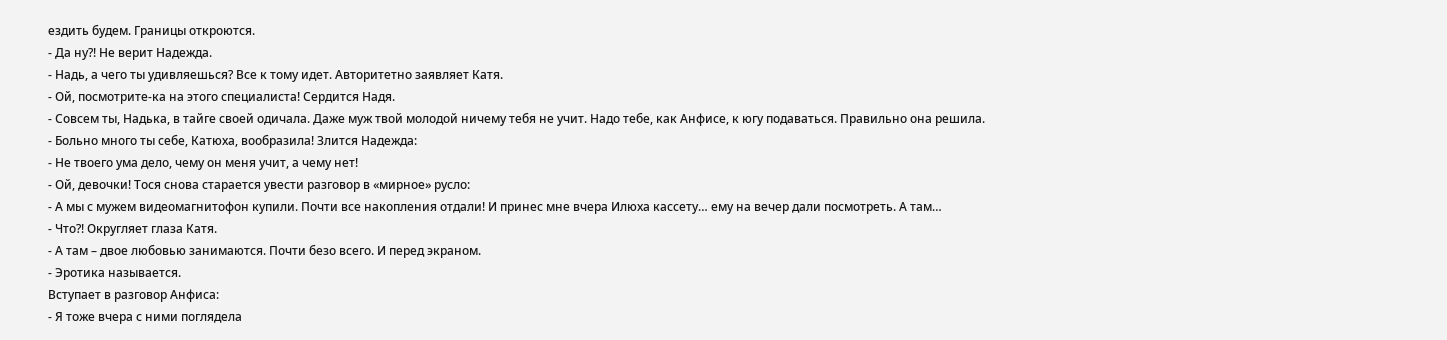ездить будем. Границы откроются.
- Да ну?! Не верит Надежда.
- Надь, а чего ты удивляешься? Все к тому идет. Авторитетно заявляет Катя.
- Ой, посмотрите-ка на этого специалиста! Сердится Надя.
- Совсем ты, Надька, в тайге своей одичала. Даже муж твой молодой ничему тебя не учит. Надо тебе, как Анфисе, к югу подаваться. Правильно она решила.
- Больно много ты себе, Катюха, вообразила! Злится Надежда:
- Не твоего ума дело, чему он меня учит, а чему нет!
- Ой, девочки! Тося снова старается увести разговор в «мирное» русло:
- А мы с мужем видеомагнитофон купили. Почти все накопления отдали! И принес мне вчера Илюха кассету… ему на вечер дали посмотреть. А там…
- Что?! Округляет глаза Катя.
- А там – двое любовью занимаются. Почти безо всего. И перед экраном.
- Эротика называется.
Вступает в разговор Анфиса:
- Я тоже вчера с ними поглядела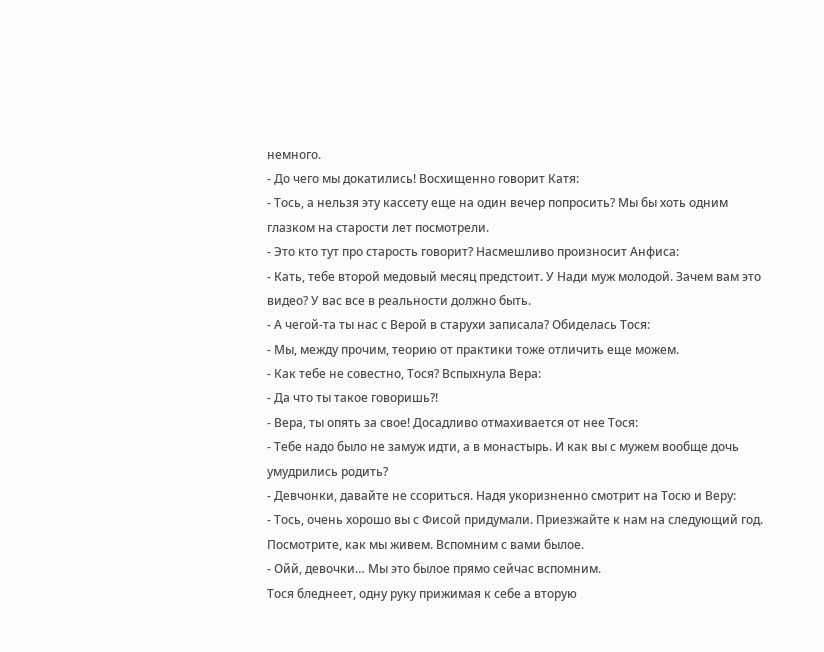немного.
- До чего мы докатились! Восхищенно говорит Катя:
- Тось, а нельзя эту кассету еще на один вечер попросить? Мы бы хоть одним глазком на старости лет посмотрели.
- Это кто тут про старость говорит? Насмешливо произносит Анфиса:
- Кать, тебе второй медовый месяц предстоит. У Нади муж молодой. Зачем вам это видео? У вас все в реальности должно быть.
- А чегой-та ты нас с Верой в старухи записала? Обиделась Тося:
- Мы, между прочим, теорию от практики тоже отличить еще можем.
- Как тебе не совестно, Тося? Вспыхнула Вера:
- Да что ты такое говоришь?!
- Вера, ты опять за свое! Досадливо отмахивается от нее Тося:
- Тебе надо было не замуж идти, а в монастырь. И как вы с мужем вообще дочь умудрились родить?
- Девчонки, давайте не ссориться. Надя укоризненно смотрит на Тосю и Веру:
- Тось, очень хорошо вы с Фисой придумали. Приезжайте к нам на следующий год. Посмотрите, как мы живем. Вспомним с вами былое.
- Ойй, девочки… Мы это былое прямо сейчас вспомним.
Тося бледнеет, одну руку прижимая к себе а вторую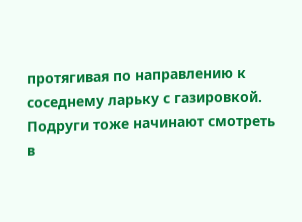протягивая по направлению к соседнему ларьку с газировкой. Подруги тоже начинают смотреть в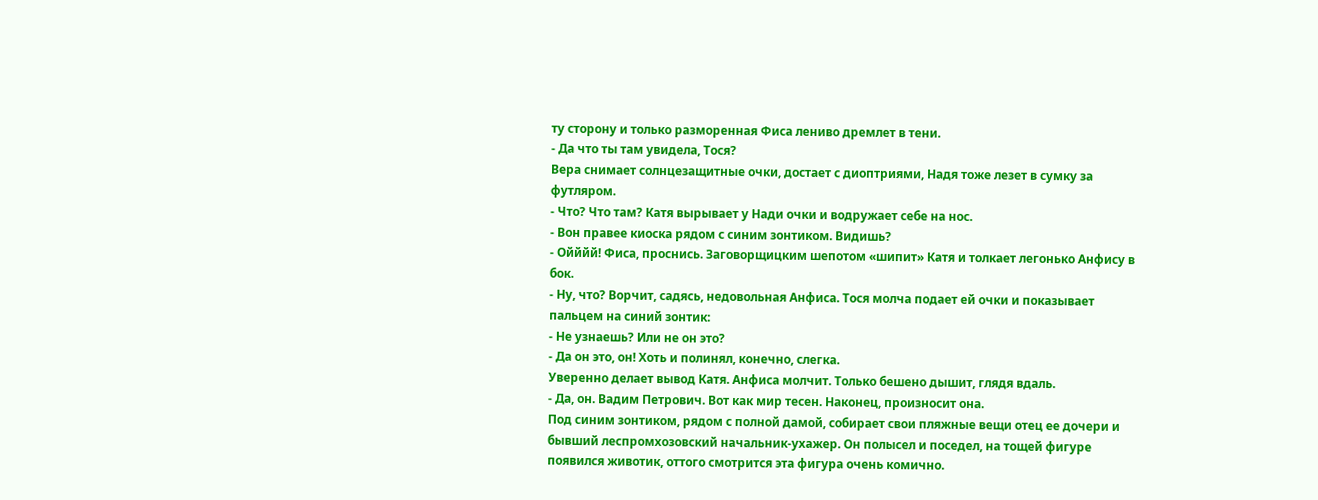ту сторону и только разморенная Фиса лениво дремлет в тени.
- Да что ты там увидела, Тося?
Вера снимает солнцезащитные очки, достает с диоптриями, Надя тоже лезет в сумку за футляром.
- Что? Что там? Катя вырывает у Нади очки и водружает себе на нос.
- Вон правее киоска рядом с синим зонтиком. Видишь?
- Ойййй! Фиса, проснись. Заговорщицким шепотом «шипит» Катя и толкает легонько Анфису в бок.
- Ну, что? Ворчит, садясь, недовольная Анфиса. Тося молча подает ей очки и показывает пальцем на синий зонтик:
- Не узнаешь? Или не он это?
- Да он это, он! Хоть и полинял, конечно, слегка.
Уверенно делает вывод Катя. Анфиса молчит. Только бешено дышит, глядя вдаль.
- Да, он. Вадим Петрович. Вот как мир тесен. Наконец, произносит она.
Под синим зонтиком, рядом с полной дамой, собирает свои пляжные вещи отец ее дочери и бывший леспромхозовский начальник-ухажер. Он полысел и поседел, на тощей фигуре появился животик, оттого смотрится эта фигура очень комично.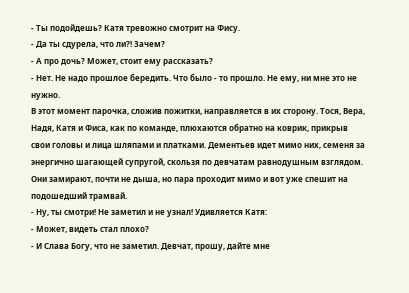- Ты подойдешь? Катя тревожно смотрит на Фису.
- Да ты сдурела, что ли?! Зачем?
- А про дочь? Может, стоит ему рассказать?
- Нет. Не надо прошлое бередить. Что было - то прошло. Не ему, ни мне это не нужно.
В этот момент парочка, сложив пожитки, направляется в их сторону. Тося, Вера, Надя, Катя и Фиса, как по команде, плюхаются обратно на коврик, прикрыв свои головы и лица шляпами и платками. Дементьев идет мимо них, семеня за энергично шагающей супругой, скользя по девчатам равнодушным взглядом.
Они замирают, почти не дыша, но пара проходит мимо и вот уже спешит на подошедший трамвай.
- Ну, ты смотри! Не заметил и не узнал! Удивляется Катя:
- Может, видеть стал плохо?
- И Слава Богу, что не заметил. Девчат, прошу, дайте мне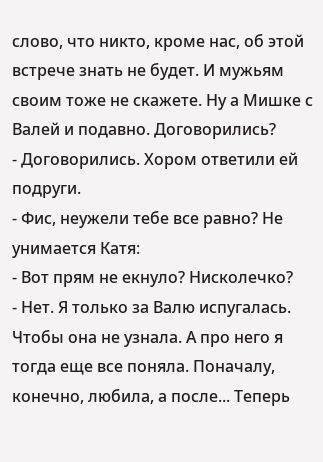слово, что никто, кроме нас, об этой встрече знать не будет. И мужьям своим тоже не скажете. Ну а Мишке с Валей и подавно. Договорились?
- Договорились. Хором ответили ей подруги.
- Фис, неужели тебе все равно? Не унимается Катя:
- Вот прям не екнуло? Нисколечко?
- Нет. Я только за Валю испугалась. Чтобы она не узнала. А про него я тогда еще все поняла. Поначалу, конечно, любила, а после... Теперь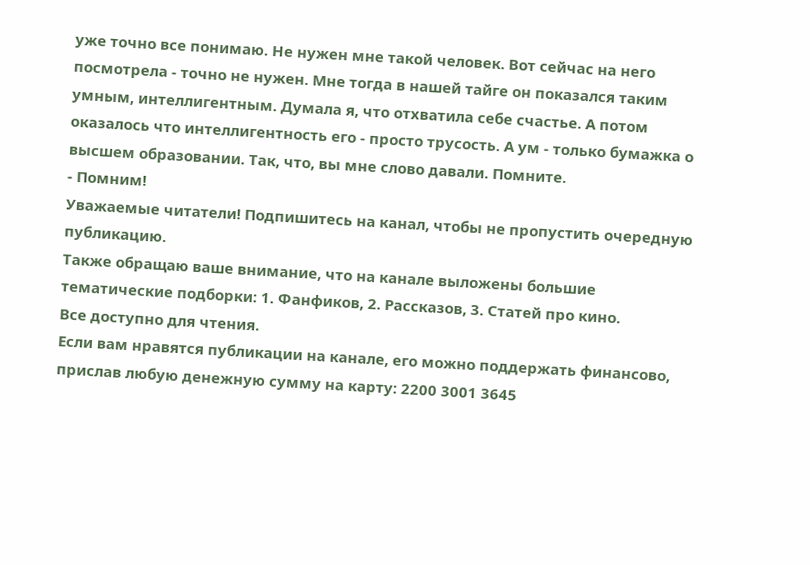уже точно все понимаю. Не нужен мне такой человек. Вот сейчас на него посмотрела - точно не нужен. Мне тогда в нашей тайге он показался таким умным, интеллигентным. Думала я, что отхватила себе счастье. А потом оказалось что интеллигентность его - просто трусость. А ум - только бумажка о высшем образовании. Так, что, вы мне слово давали. Помните.
- Помним!
Уважаемые читатели! Подпишитесь на канал, чтобы не пропустить очередную публикацию.
Также обращаю ваше внимание, что на канале выложены большие тематические подборки: 1. Фанфиков, 2. Рассказов, 3. Статей про кино.
Все доступно для чтения.
Если вам нравятся публикации на канале, его можно поддержать финансово, прислав любую денежную сумму на карту: 2200 3001 3645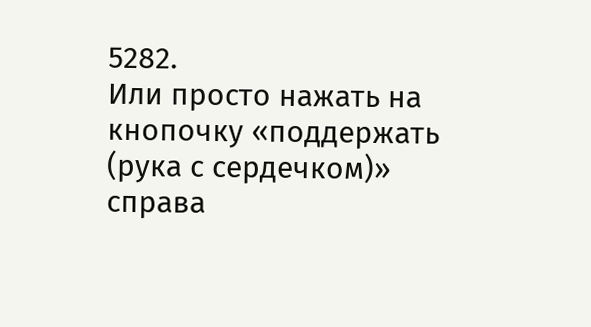5282.
Или просто нажать на кнопочку «поддержать (рука с сердечком)» справа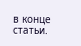в конце статьи.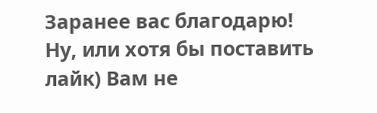Заранее вас благодарю!
Ну, или хотя бы поставить лайк) Вам не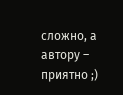сложно, а автору – приятно ;)